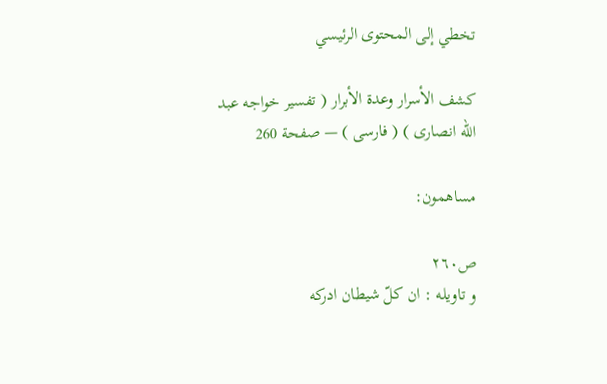تخطي إلى المحتوى الرئيسي

كشف الأسرار وعدة الأبرار ( تفسير خواجه عبد الله انصارى ) ( فارسى ) — صفحة 260

مساهمون:

ص٢٦٠
و تاويله : ان كلّ شيطان ادركه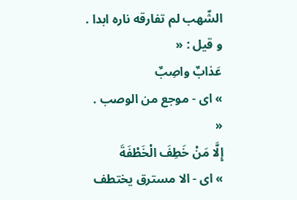الشّهب لم تفارقه ناره ابدا . و قيل : «
عَذابٌ واصِبٌ
» اى - موجع من الوصب . «
إِلَّا مَنْ خَطِفَ الْخَطْفَةَ
» اى - الا مسترق يختطف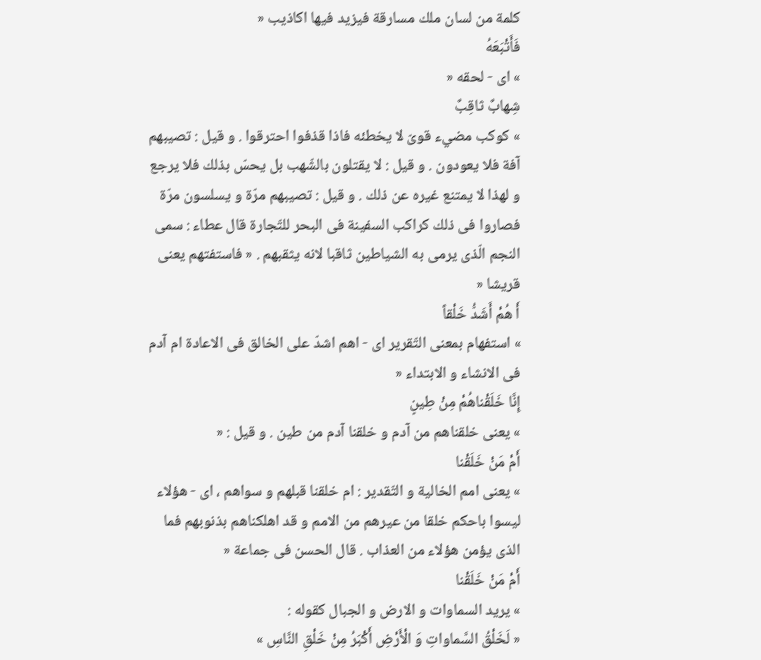كلمة من لسان ملك مسارقة فيزيد فيها اكاذيب «
فَأَتْبَعَهُ
» اى - لحقه «
شِهابٌ ثاقِبٌ
» كوكب مضيء قوىّ لا يخطئه فاذا قذفوا احترقوا . و قيل : تصيبهم آفة فلا يعودون . و قيل : لا يقتلون بالشّهب بل يحسّ بذلك فلا يرجع و لهذا لا يمتنع غيره عن ذلك . و قيل : تصيبهم مرّة و يسلسون مرّة فصاروا فى ذلك كراكب السفينة فى البحر للتّجارة قال عطاء : سمى النجم الّذى يرمى به الشياطين ثاقبا لانه يثقبهم . « فاستفتهم يعنى قريشا «
أَ هُمْ أَشَدُّ خَلْقاً
» استفهام بمعنى التّقرير اى - اهم اشدّ على الخالق فى الاعادة ام آدم فى الانشاء و الابتداء «
إِنَّا خَلَقْناهُمْ مِنْ طِينٍ
» يعنى خلقناهم من آدم و خلقنا آدم من طين . و قيل : «
أَمْ مَنْ خَلَقْنا
» يعنى امم الخالية و التّقدير : ام خلقنا قبلهم و سواهم ، اى - هؤلاء ليسوا باحكم خلقا من عيرهم من الامم و قد اهلكناهم بذنوبهم فما الذى يؤمن هؤلاء من العذاب . قال الحسن فى جماعة «
أَمْ مَنْ خَلَقْنا
» يريد السماوات و الارض و الجبال كقوله :
« لَخَلْقُ السَّماواتِ وَ الْأَرْضِ أَكْبَرُ مِنْ خَلْقِ النَّاسِ »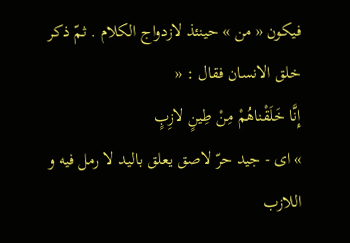فيكون « من » حينئذ لازدواج الكلام . ثمّ ذكر خلق الانسان فقال : «
إِنَّا خَلَقْناهُمْ مِنْ طِينٍ لازِبٍ
» اى - جيد حرّ لاصق يعلق باليد لا رمل فيه و اللازب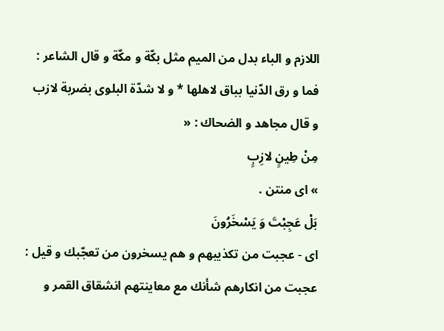اللازم و الباء بدل من الميم مثل بكّة و مكّة و قال الشاعر :
فما و رق الدّنيا بباق لاهلها * و لا شدّة البلوى بضربة لازب
و قال مجاهد و الضحاك : «
مِنْ طِينٍ لازِبٍ
» اى منتن .
بَلْ عَجِبْتَ وَ يَسْخَرُونَ
اى - عجبت من تكذيبهم و هم يسخرون من تعجّبك و قيل : عجبت من انكارهم شأنك مع معاينتهم انشقاق القمر و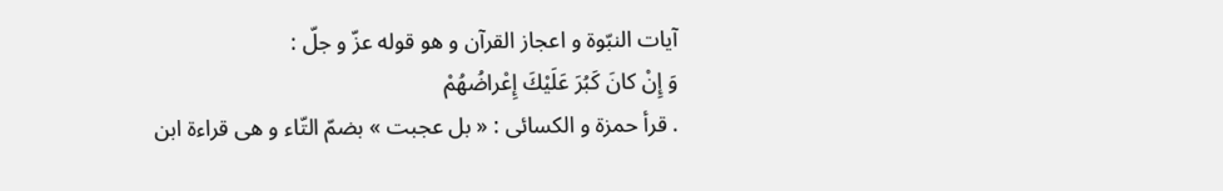آيات النبّوة و اعجاز القرآن و هو قوله عزّ و جلّ :
وَ إِنْ كانَ كَبُرَ عَلَيْكَ إِعْراضُهُمْ
. قرأ حمزة و الكسائى : « بل عجبت » بضمّ التّاء و هى قراءة ابن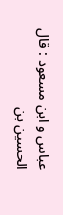عباس و ابن مسعود : قال الحسين بن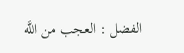الفضل : العجب من اللَّه